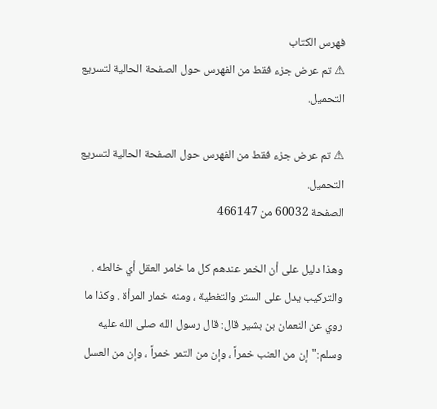فهرس الكتاب
⚠ تم عرض جزء فقط من الفهرس حول الصفحة الحالية لتسريع التحميل.

⚠ تم عرض جزء فقط من الفهرس حول الصفحة الحالية لتسريع التحميل.
الصفحة 60032 من 466147

وهذا دليل على أن الخمر عندهم كل ما خامر العقل أي خالطه . والتركيب يدل على الستر والتغطية ، ومنه خمار المرأة . وكذا ما روي عن النعمان بن بشير قال: قال رسول الله صلى الله عليه وسلم:"إن من العنب خمراً ، وإن من التمر خمراً ، وإن من العسل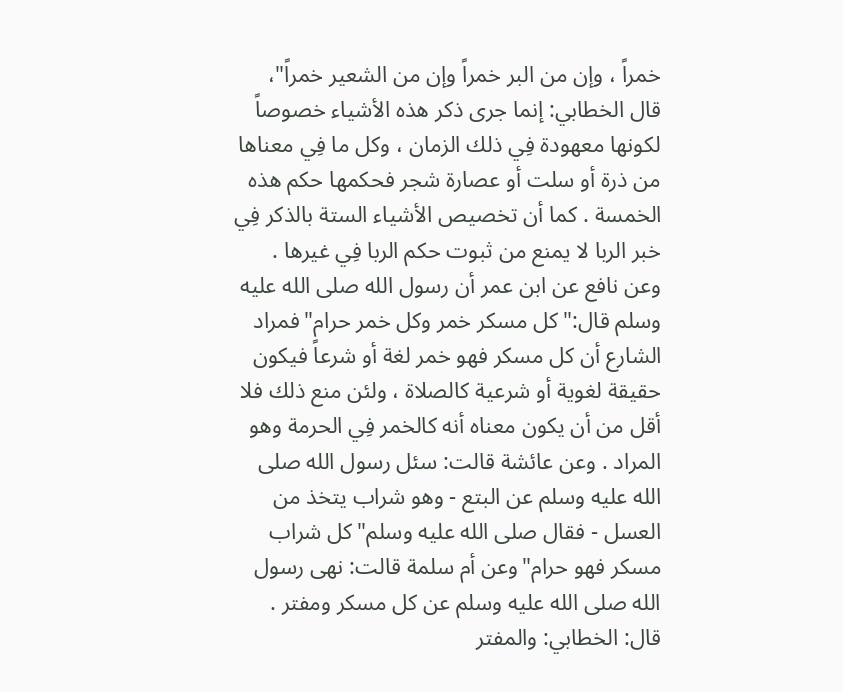خمراً ، وإن من البر خمراً وإن من الشعير خمراً"، قال الخطابي: إنما جرى ذكر هذه الأشياء خصوصاً لكونها معهودة فِي ذلك الزمان ، وكل ما فِي معناها من ذرة أو سلت أو عصارة شجر فحكمها حكم هذه الخمسة . كما أن تخصيص الأشياء الستة بالذكر فِي خبر الربا لا يمنع من ثبوت حكم الربا فِي غيرها . وعن نافع عن ابن عمر أن رسول الله صلى الله عليه وسلم قال:"كل مسكر خمر وكل خمر حرام"فمراد الشارع أن كل مسكر فهو خمر لغة أو شرعاً فيكون حقيقة لغوية أو شرعية كالصلاة ، ولئن منع ذلك فلا أقل من أن يكون معناه أنه كالخمر فِي الحرمة وهو المراد . وعن عائشة قالت: سئل رسول الله صلى الله عليه وسلم عن البتع - وهو شراب يتخذ من العسل - فقال صلى الله عليه وسلم"كل شراب مسكر فهو حرام"وعن أم سلمة قالت: نهى رسول الله صلى الله عليه وسلم عن كل مسكر ومفتر . قال: الخطابي: والمفتر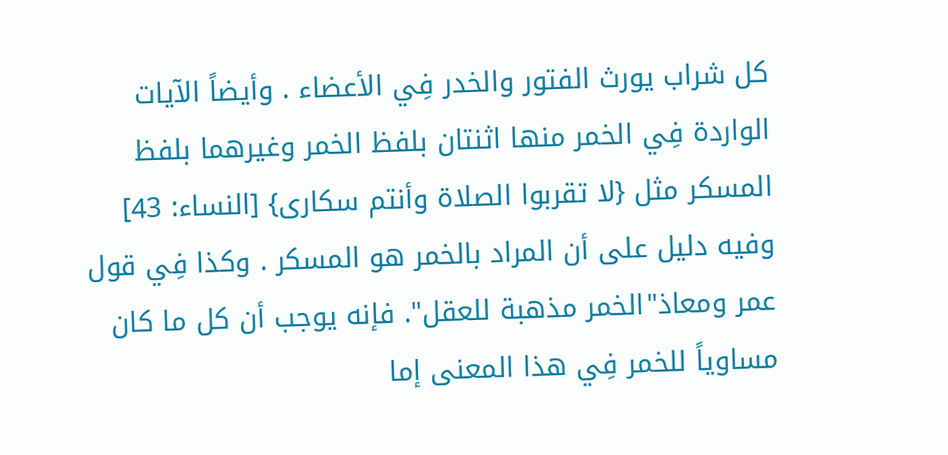كل شراب يورث الفتور والخدر فِي الأعضاء . وأيضاً الآيات الواردة فِي الخمر منها اثنتان بلفظ الخمر وغيرهما بلفظ المسكر مثل {لا تقربوا الصلاة وأنتم سكارى} [النساء: 43] وفيه دليل على أن المراد بالخمر هو المسكر . وكذا فِي قول عمر ومعاذ"الخمر مذهبة للعقل". فإنه يوجب أن كل ما كان مساوياً للخمر فِي هذا المعنى إما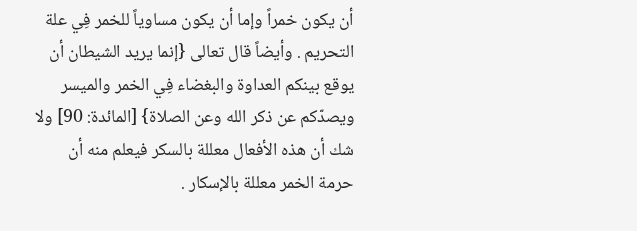أن يكون خمراً وإما أن يكون مساوياً للخمر فِي علة التحريم . وأيضاً قال تعالى {إنما يريد الشيطان أن يوقع بينكم العداوة والبغضاء فِي الخمر والميسر ويصدّكم عن ذكر الله وعن الصلاة} [المائدة: 90] ولا شك أن هذه الأفعال معللة بالسكر فيعلم منه أن حرمة الخمر معللة بالإسكار .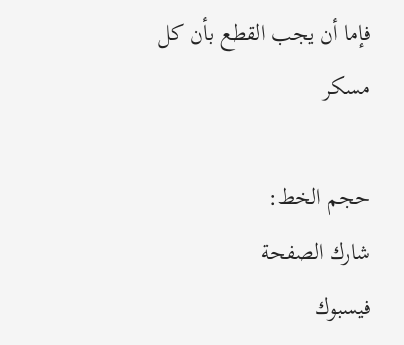فإما أن يجب القطع بأن كل مسكر

حجم الخط:
شارك الصفحة
فيسبوك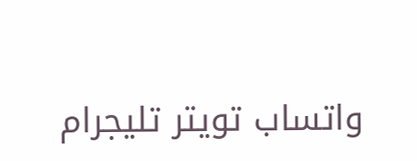واتساب تويتر تليجرام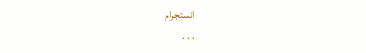انستجرام
. . .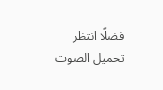فضلًا انتظر تحميل الصوت